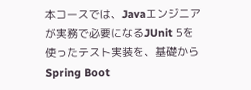本コースでは、Javaエンジニアが実務で必要になるJUnit 5を使ったテスト実装を、基礎からSpring Boot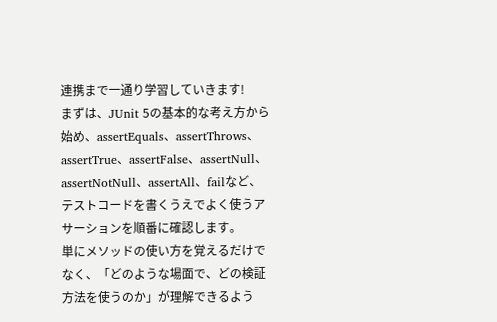連携まで一通り学習していきます!
まずは、JUnit 5の基本的な考え方から始め、assertEquals、assertThrows、assertTrue、assertFalse、assertNull、assertNotNull、assertAll、failなど、テストコードを書くうえでよく使うアサーションを順番に確認します。
単にメソッドの使い方を覚えるだけでなく、「どのような場面で、どの検証方法を使うのか」が理解できるよう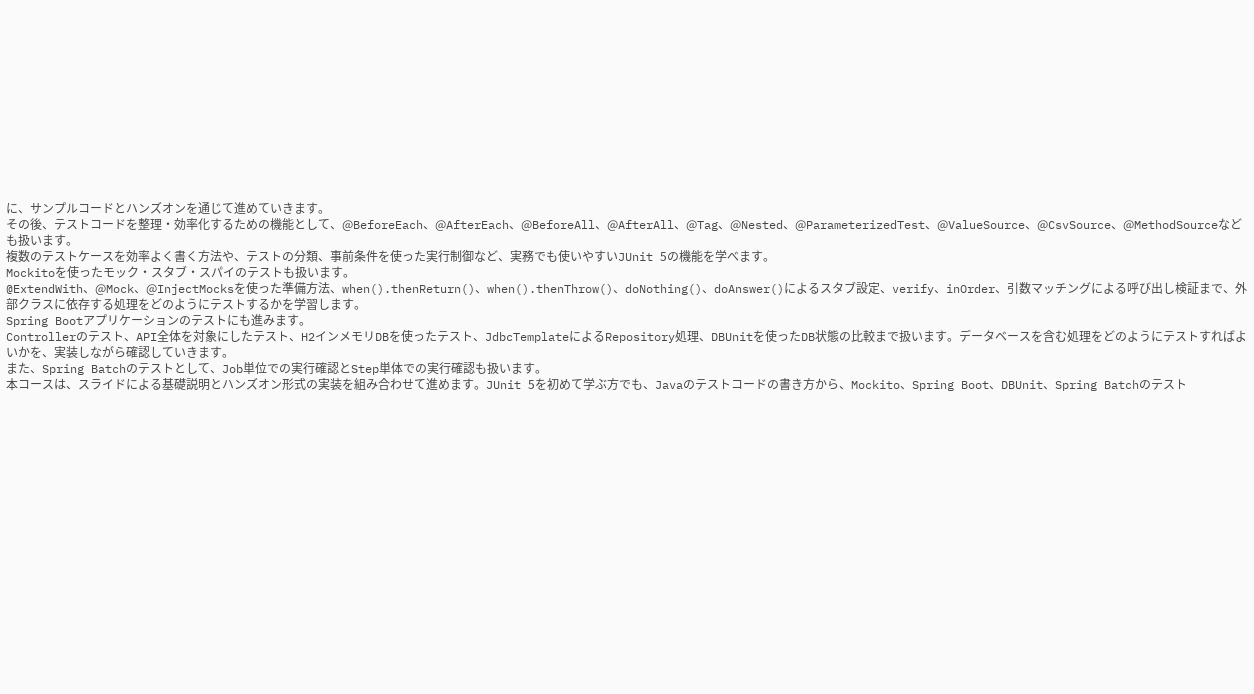に、サンプルコードとハンズオンを通じて進めていきます。
その後、テストコードを整理・効率化するための機能として、@BeforeEach、@AfterEach、@BeforeAll、@AfterAll、@Tag、@Nested、@ParameterizedTest、@ValueSource、@CsvSource、@MethodSourceなども扱います。
複数のテストケースを効率よく書く方法や、テストの分類、事前条件を使った実行制御など、実務でも使いやすいJUnit 5の機能を学べます。
Mockitoを使ったモック・スタブ・スパイのテストも扱います。
@ExtendWith、@Mock、@InjectMocksを使った準備方法、when().thenReturn()、when().thenThrow()、doNothing()、doAnswer()によるスタブ設定、verify、inOrder、引数マッチングによる呼び出し検証まで、外部クラスに依存する処理をどのようにテストするかを学習します。
Spring Bootアプリケーションのテストにも進みます。
Controllerのテスト、API全体を対象にしたテスト、H2インメモリDBを使ったテスト、JdbcTemplateによるRepository処理、DBUnitを使ったDB状態の比較まで扱います。データベースを含む処理をどのようにテストすればよいかを、実装しながら確認していきます。
また、Spring Batchのテストとして、Job単位での実行確認とStep単体での実行確認も扱います。
本コースは、スライドによる基礎説明とハンズオン形式の実装を組み合わせて進めます。JUnit 5を初めて学ぶ方でも、Javaのテストコードの書き方から、Mockito、Spring Boot、DBUnit、Spring Batchのテスト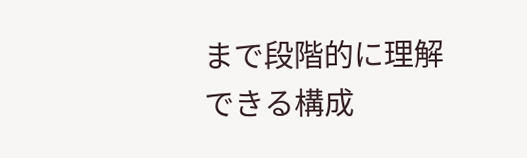まで段階的に理解できる構成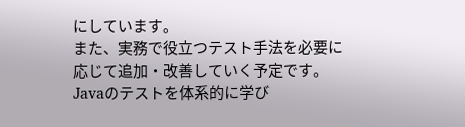にしています。
また、実務で役立つテスト手法を必要に応じて追加・改善していく予定です。
Javaのテストを体系的に学び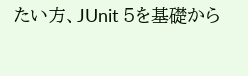たい方、JUnit 5を基礎から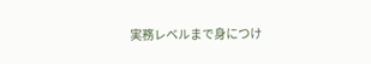実務レベルまで身につけ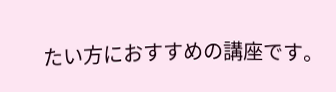たい方におすすめの講座です。